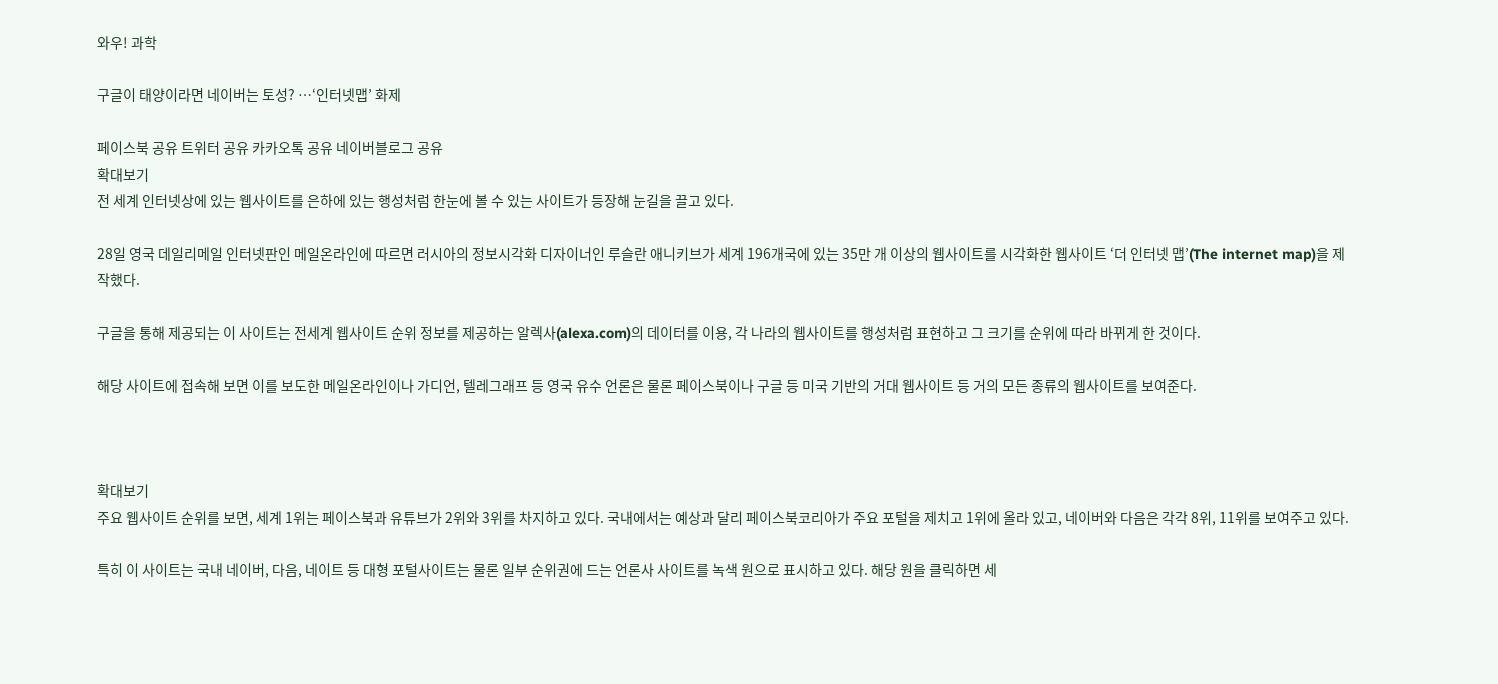와우! 과학

구글이 태양이라면 네이버는 토성? …‘인터넷맵’ 화제

페이스북 공유 트위터 공유 카카오톡 공유 네이버블로그 공유
확대보기
전 세계 인터넷상에 있는 웹사이트를 은하에 있는 행성처럼 한눈에 볼 수 있는 사이트가 등장해 눈길을 끌고 있다.

28일 영국 데일리메일 인터넷판인 메일온라인에 따르면 러시아의 정보시각화 디자이너인 루슬란 애니키브가 세계 196개국에 있는 35만 개 이상의 웹사이트를 시각화한 웹사이트 ‘더 인터넷 맵’(The internet map)을 제작했다.

구글을 통해 제공되는 이 사이트는 전세계 웹사이트 순위 정보를 제공하는 알렉사(alexa.com)의 데이터를 이용, 각 나라의 웹사이트를 행성처럼 표현하고 그 크기를 순위에 따라 바뀌게 한 것이다.

해당 사이트에 접속해 보면 이를 보도한 메일온라인이나 가디언, 텔레그래프 등 영국 유수 언론은 물론 페이스북이나 구글 등 미국 기반의 거대 웹사이트 등 거의 모든 종류의 웹사이트를 보여준다.



확대보기
주요 웹사이트 순위를 보면, 세계 1위는 페이스북과 유튜브가 2위와 3위를 차지하고 있다. 국내에서는 예상과 달리 페이스북코리아가 주요 포털을 제치고 1위에 올라 있고, 네이버와 다음은 각각 8위, 11위를 보여주고 있다.

특히 이 사이트는 국내 네이버, 다음, 네이트 등 대형 포털사이트는 물론 일부 순위권에 드는 언론사 사이트를 녹색 원으로 표시하고 있다. 해당 원을 클릭하면 세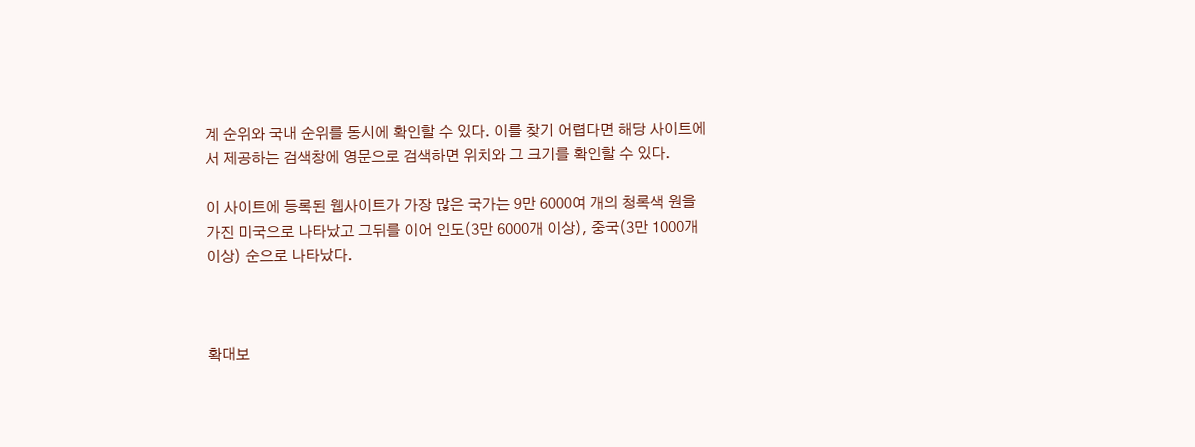계 순위와 국내 순위를 동시에 확인할 수 있다. 이를 찾기 어렵다면 해당 사이트에서 제공하는 검색창에 영문으로 검색하면 위치와 그 크기를 확인할 수 있다.

이 사이트에 등록된 웹사이트가 가장 많은 국가는 9만 6000여 개의 청록색 원을 가진 미국으로 나타났고 그뒤를 이어 인도(3만 6000개 이상), 중국(3만 1000개 이상) 순으로 나타났다.



확대보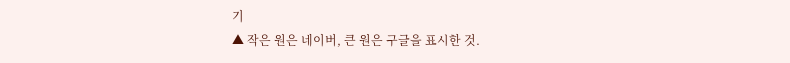기
▲ 작은 원은 네이버, 큰 원은 구글을 표시한 것.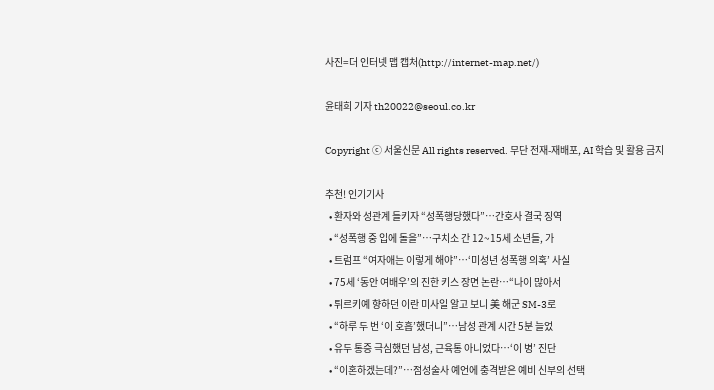사진=더 인터넷 맵 캡처(http://internet-map.net/)

윤태희 기자 th20022@seoul.co.kr

Copyright ⓒ 서울신문 All rights reserved. 무단 전재-재배포, AI 학습 및 활용 금지

추천! 인기기사
  • 환자와 성관계 들키자 “성폭행당했다”…간호사 결국 징역
  • “성폭행 중 입에 돌을”…구치소 간 12~15세 소년들, 가
  • 트럼프 “여자애는 이렇게 해야”…‘미성년 성폭행 의혹’ 사실
  • 75세 ‘동안 여배우’의 진한 키스 장면 논란…“나이 많아서
  • 튀르키예 향하던 이란 미사일 알고 보니 美 해군 SM-3로
  • “하루 두 번 ‘이 호흡’했더니”…남성 관계 시간 5분 늘었
  • 유두 통증 극심했던 남성, 근육통 아니었다…‘이 병’ 진단
  • “이혼하겠는데?”…점성술사 예언에 충격받은 예비 신부의 선택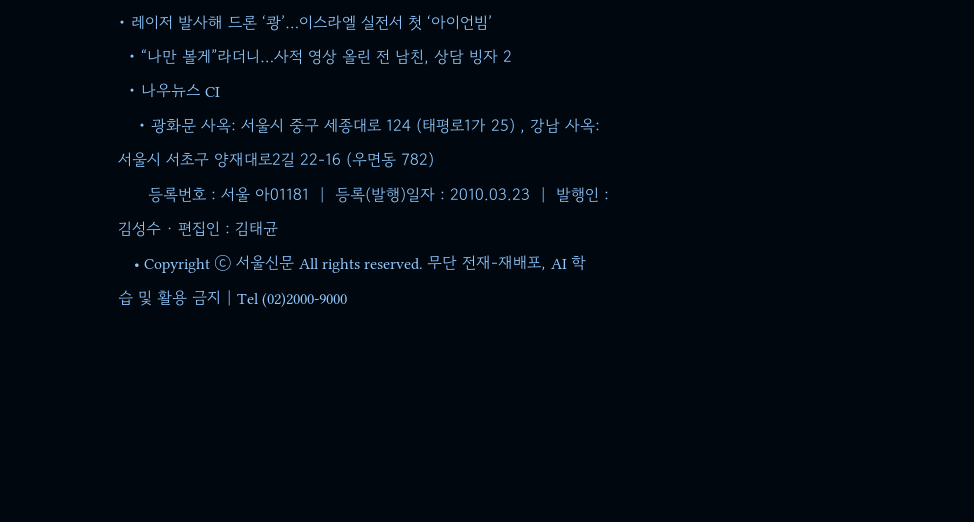• 레이저 발사해 드론 ‘쾅’…이스라엘 실전서 첫 ‘아이언빔’
  • “나만 볼게”라더니…사적 영상 올린 전 남친, 상담 빙자 2
  • 나우뉴스 CI
    • 광화문 사옥: 서울시 중구 세종대로 124 (태평로1가 25) , 강남 사옥: 서울시 서초구 양재대로2길 22-16 (우면동 782)
      등록번호 : 서울 아01181  |  등록(발행)일자 : 2010.03.23  |  발행인 : 김성수 · 편집인 : 김태균
    • Copyright ⓒ 서울신문 All rights reserved. 무단 전재-재배포, AI 학습 및 활용 금지 | Tel (02)2000-9000